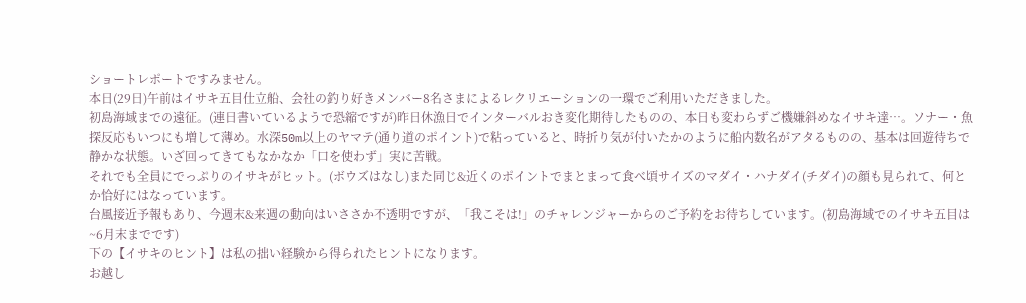ショートレポートですみません。
本日(29日)午前はイサキ五目仕立船、会社の釣り好きメンバー8名さまによるレクリエーションの一環でご利用いただきました。
初島海域までの遠征。(連日書いているようで恐縮ですが)昨日休漁日でインターバルおき変化期待したものの、本日も変わらずご機嫌斜めなイサキ達…。ソナー・魚探反応もいつにも増して薄め。水深50m以上のヤマテ(通り道のポイント)で粘っていると、時折り気が付いたかのように船内数名がアタるものの、基本は回遊待ちで静かな状態。いざ回ってきてもなかなか「口を使わず」実に苦戦。
それでも全員にでっぷりのイサキがヒット。(ボウズはなし)また同じ&近くのポイントでまとまって食べ頃サイズのマダイ・ハナダイ(チダイ)の顔も見られて、何とか恰好にはなっています。
台風接近予報もあり、今週末&来週の動向はいささか不透明ですが、「我こそは!」のチャレンジャーからのご予約をお待ちしています。(初島海域でのイサキ五目は~6月末までです)
下の【イサキのヒント】は私の拙い経験から得られたヒントになります。
お越し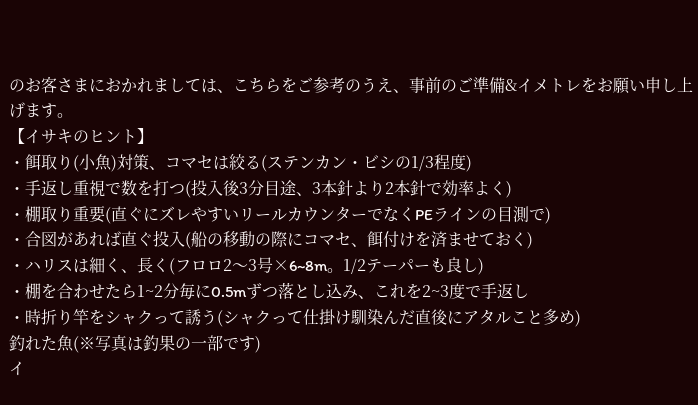のお客さまにおかれましては、こちらをご参考のうえ、事前のご準備&イメトレをお願い申し上げます。
【イサキのヒント】
・餌取り(小魚)対策、コマセは絞る(ステンカン・ビシの1/3程度)
・手返し重視で数を打つ(投入後3分目途、3本針より2本針で効率よく)
・棚取り重要(直ぐにズレやすいリールカウンターでなくPEラインの目測で)
・合図があれば直ぐ投入(船の移動の際にコマセ、餌付けを済ませておく)
・ハリスは細く、長く(フロロ2〜3号×6~8m。1/2テーパーも良し)
・棚を合わせたら1~2分毎に0.5mずつ落とし込み、これを2~3度で手返し
・時折り竿をシャクって誘う(シャクって仕掛け馴染んだ直後にアタルこと多め)
釣れた魚(※写真は釣果の一部です)
イ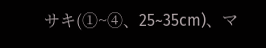サキ(①~④、25~35cm)、マ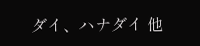ダイ、ハナダイ 他